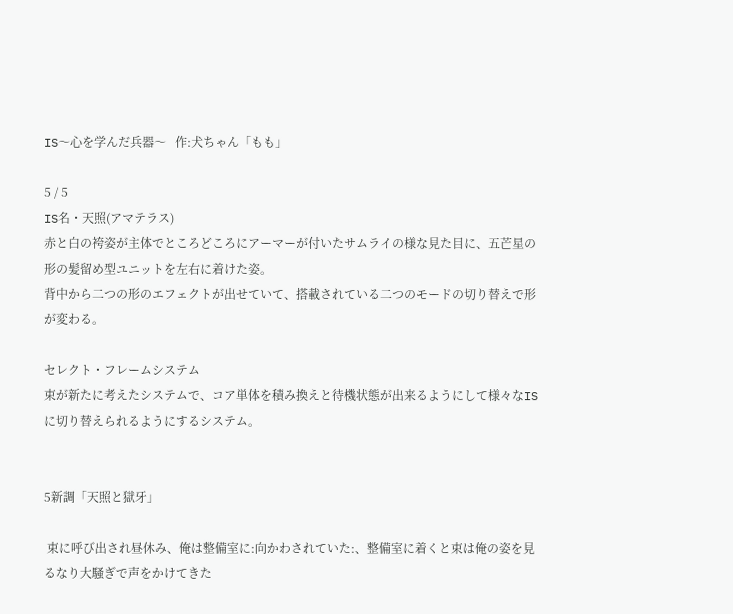IS〜心を学んだ兵器〜   作:犬ちゃん「もも」

5 / 5
IS名・天照(アマテラス)
赤と白の袴姿が主体でところどころにアーマーが付いたサムライの様な見た目に、五芒星の形の髪留め型ユニットを左右に着けた姿。
背中から二つの形のエフェクトが出せていて、搭載されている二つのモードの切り替えで形が変わる。

セレクト・フレームシステム
束が新たに考えたシステムで、コア単体を積み換えと待機状態が出来るようにして様々なISに切り替えられるようにするシステム。


5新調「天照と獄牙」

 束に呼び出され昼休み、俺は整備室に:向かわされていた:、整備室に着くと束は俺の姿を見るなり大騒ぎで声をかけてきた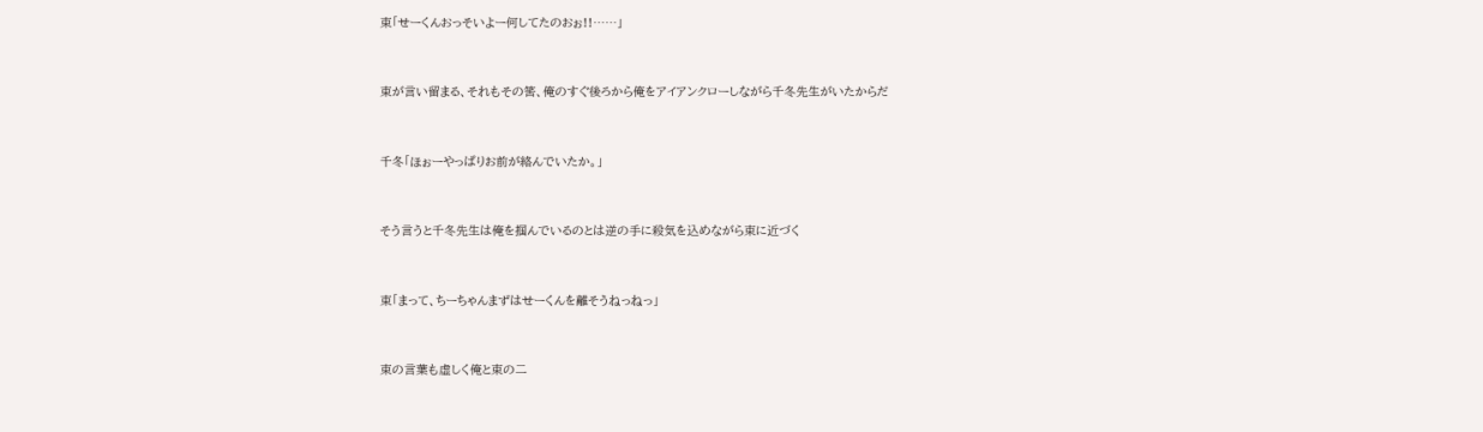束「せーくんおっそいよー何してたのおぉ!!……」



束が言い留まる、それもその筈、俺のすぐ後ろから俺をアイアンクローしながら千冬先生がいたからだ



千冬「ほぉーやっぱりお前が絡んでいたか。」



そう言うと千冬先生は俺を掴んでいるのとは逆の手に殺気を込めながら束に近づく



束「まって、ちーちゃんまずはせーくんを離そうねっねっ」



束の言葉も虚しく俺と束の二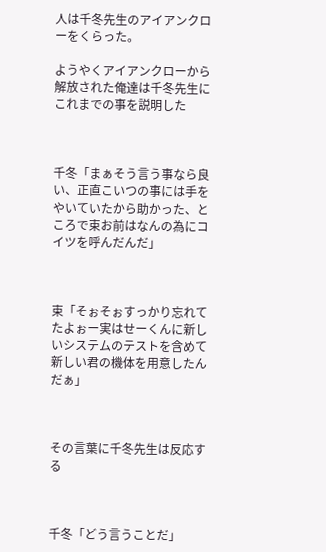人は千冬先生のアイアンクローをくらった。

ようやくアイアンクローから解放された俺達は千冬先生にこれまでの事を説明した



千冬「まぁそう言う事なら良い、正直こいつの事には手をやいていたから助かった、ところで束お前はなんの為にコイツを呼んだんだ」



束「そぉそぉすっかり忘れてたよぉー実はせーくんに新しいシステムのテストを含めて新しい君の機体を用意したんだぁ」



その言葉に千冬先生は反応する



千冬「どう言うことだ」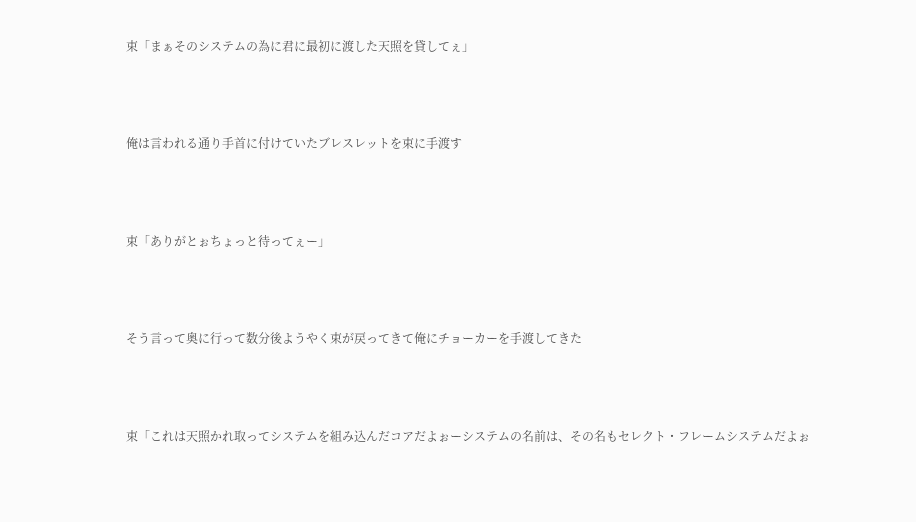束「まぁそのシステムの為に君に最初に渡した天照を貸してぇ」



俺は言われる通り手首に付けていたブレスレットを束に手渡す



束「ありがとぉちょっと待ってぇー」



そう言って奥に行って数分後ようやく束が戻ってきて俺にチョーカーを手渡してきた



束「これは天照かれ取ってシステムを組み込んだコアだよぉーシステムの名前は、その名もセレクト・フレームシステムだよぉ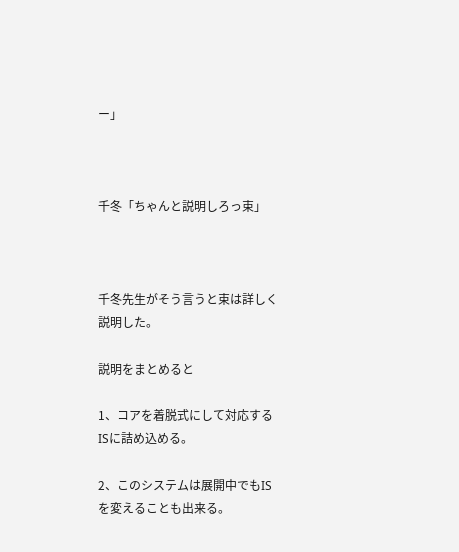ー」



千冬「ちゃんと説明しろっ束」



千冬先生がそう言うと束は詳しく説明した。

説明をまとめると

1、コアを着脱式にして対応するISに詰め込める。

2、このシステムは展開中でもISを変えることも出来る。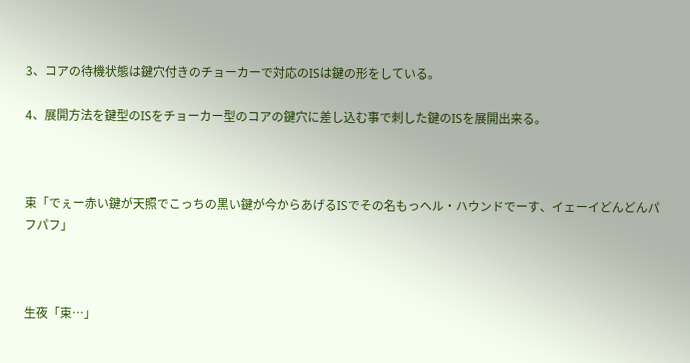3、コアの待機状態は鍵穴付きのチョーカーで対応のISは鍵の形をしている。

4、展開方法を鍵型のISをチョーカー型のコアの鍵穴に差し込む事で刺した鍵のISを展開出来る。



束「でぇー赤い鍵が天照でこっちの黒い鍵が今からあげるISでその名もっヘル・ハウンドでーす、イェーイどんどんパフパフ」



生夜「束…」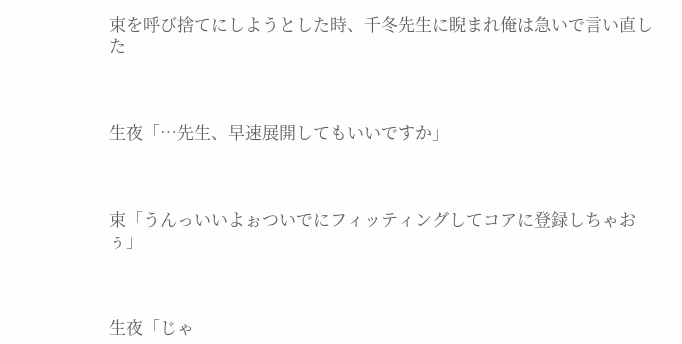束を呼び捨てにしようとした時、千冬先生に睨まれ俺は急いで言い直した



生夜「…先生、早速展開してもいいですか」



束「うんっいいよぉついでにフィッティングしてコアに登録しちゃおぅ」



生夜「じゃ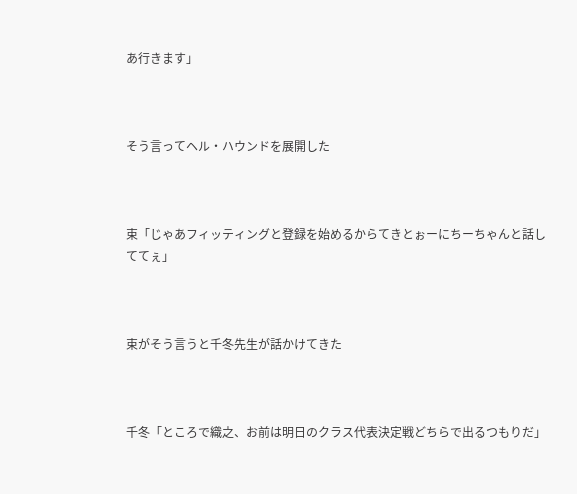あ行きます」



そう言ってヘル・ハウンドを展開した



束「じゃあフィッティングと登録を始めるからてきとぉーにちーちゃんと話しててぇ」



束がそう言うと千冬先生が話かけてきた



千冬「ところで織之、お前は明日のクラス代表決定戦どちらで出るつもりだ」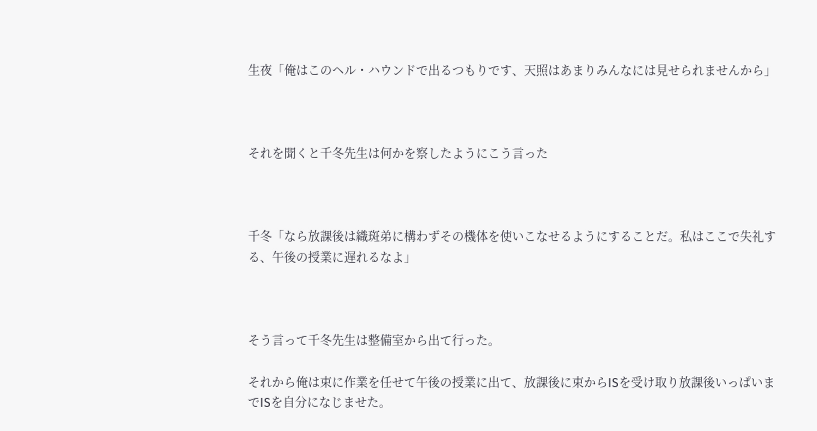生夜「俺はこのヘル・ハウンドで出るつもりです、天照はあまりみんなには見せられませんから」



それを聞くと千冬先生は何かを察したようにこう言った



千冬「なら放課後は織斑弟に構わずその機体を使いこなせるようにすることだ。私はここで失礼する、午後の授業に遅れるなよ」



そう言って千冬先生は整備室から出て行った。

それから俺は束に作業を任せて午後の授業に出て、放課後に束からISを受け取り放課後いっぱいまでISを自分になじませた。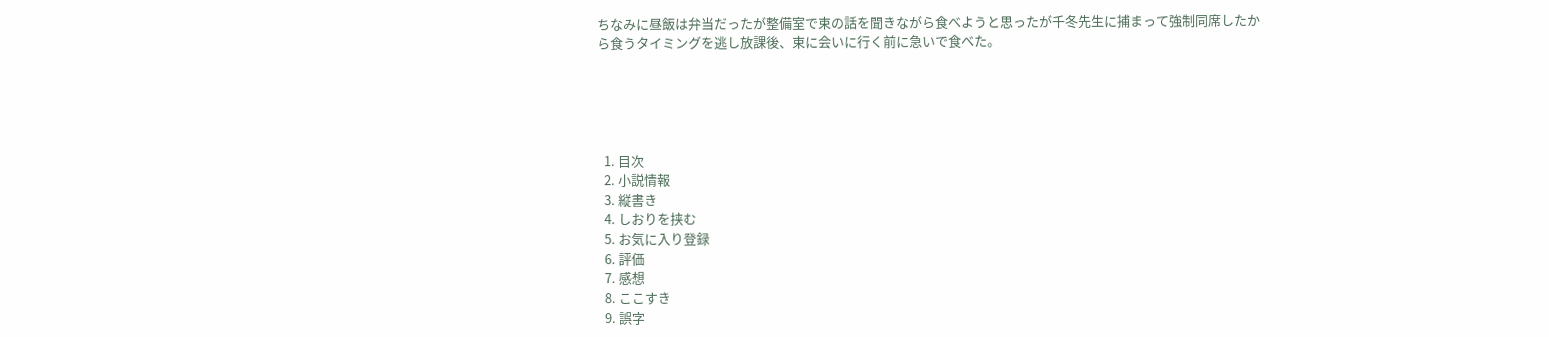ちなみに昼飯は弁当だったが整備室で束の話を聞きながら食べようと思ったが千冬先生に捕まって強制同席したから食うタイミングを逃し放課後、束に会いに行く前に急いで食べた。





  1. 目次
  2. 小説情報
  3. 縦書き
  4. しおりを挟む
  5. お気に入り登録
  6. 評価
  7. 感想
  8. ここすき
  9. 誤字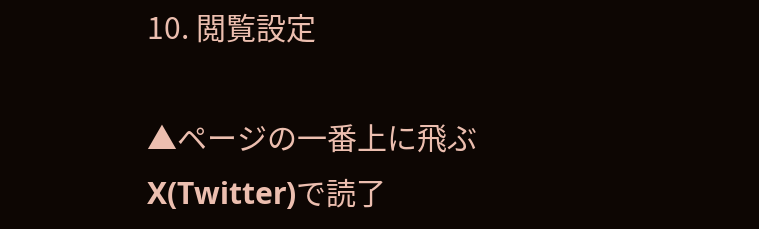10. 閲覧設定

▲ページの一番上に飛ぶ
X(Twitter)で読了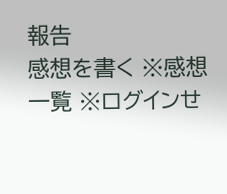報告
感想を書く ※感想一覧 ※ログインせ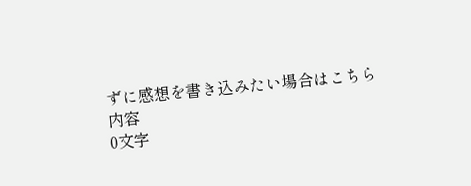ずに感想を書き込みたい場合はこちら
内容
0文字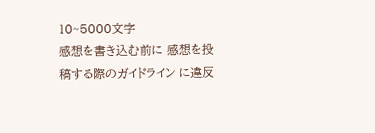10~5000文字
感想を書き込む前に 感想を投稿する際のガイドライン に違反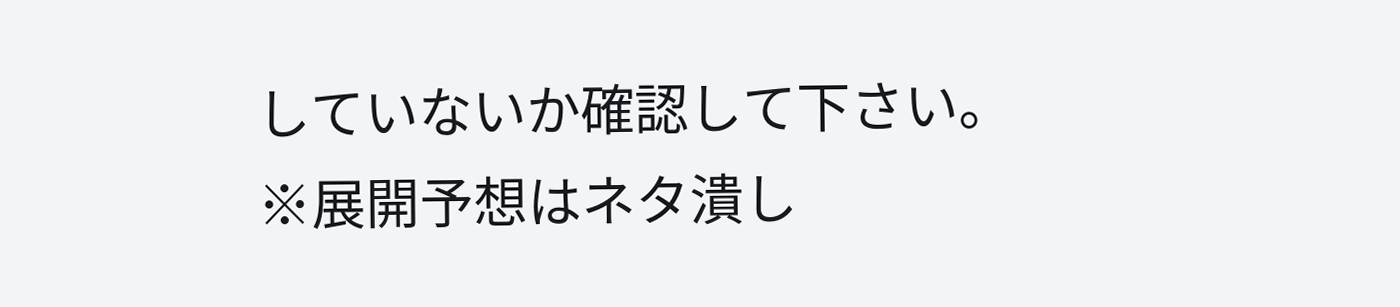していないか確認して下さい。
※展開予想はネタ潰し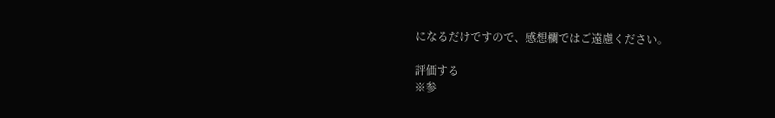になるだけですので、感想欄ではご遠慮ください。

評価する
※参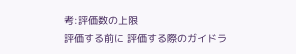考:評価数の上限
評価する前に 評価する際のガイドラ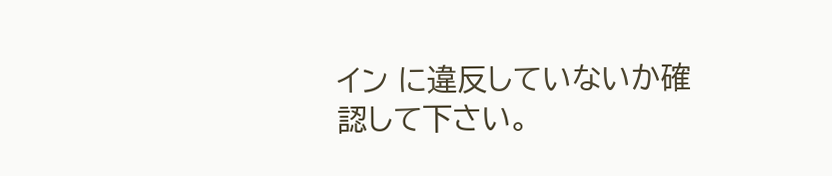イン に違反していないか確認して下さい。